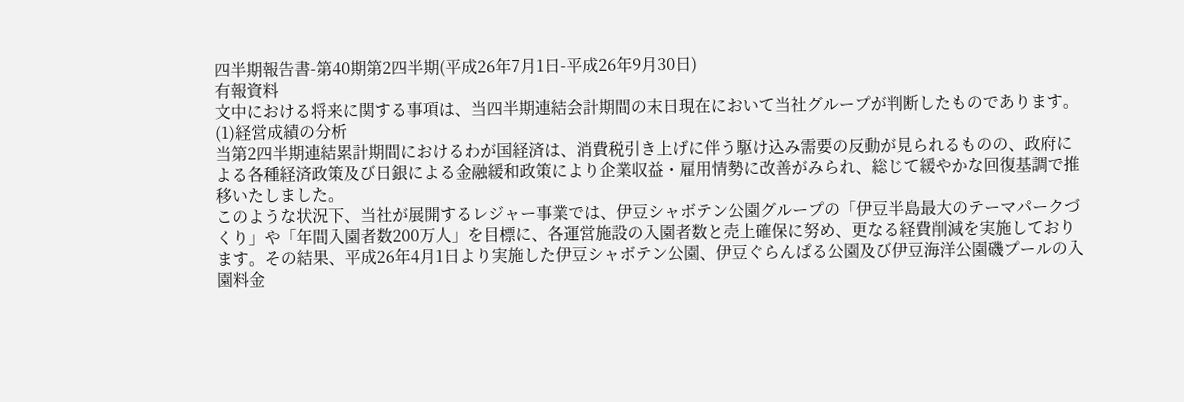四半期報告書-第40期第2四半期(平成26年7月1日-平成26年9月30日)
有報資料
文中における将来に関する事項は、当四半期連結会計期間の末日現在において当社グループが判断したものであります。
(1)経営成績の分析
当第2四半期連結累計期間におけるわが国経済は、消費税引き上げに伴う駆け込み需要の反動が見られるものの、政府による各種経済政策及び日銀による金融緩和政策により企業収益・雇用情勢に改善がみられ、総じて緩やかな回復基調で推移いたしました。
このような状況下、当社が展開するレジャー事業では、伊豆シャボテン公園グループの「伊豆半島最大のテーマパークづくり」や「年間入園者数200万人」を目標に、各運営施設の入園者数と売上確保に努め、更なる経費削減を実施しております。その結果、平成26年4月1日より実施した伊豆シャボテン公園、伊豆ぐらんぱる公園及び伊豆海洋公園磯プールの入園料金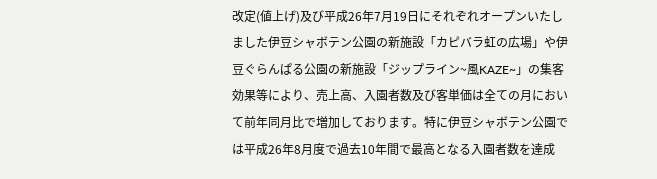改定(値上げ)及び平成26年7月19日にそれぞれオープンいたしました伊豆シャボテン公園の新施設「カピバラ虹の広場」や伊豆ぐらんぱる公園の新施設「ジップライン~風KAZE~」の集客効果等により、売上高、入園者数及び客単価は全ての月において前年同月比で増加しております。特に伊豆シャボテン公園では平成26年8月度で過去10年間で最高となる入園者数を達成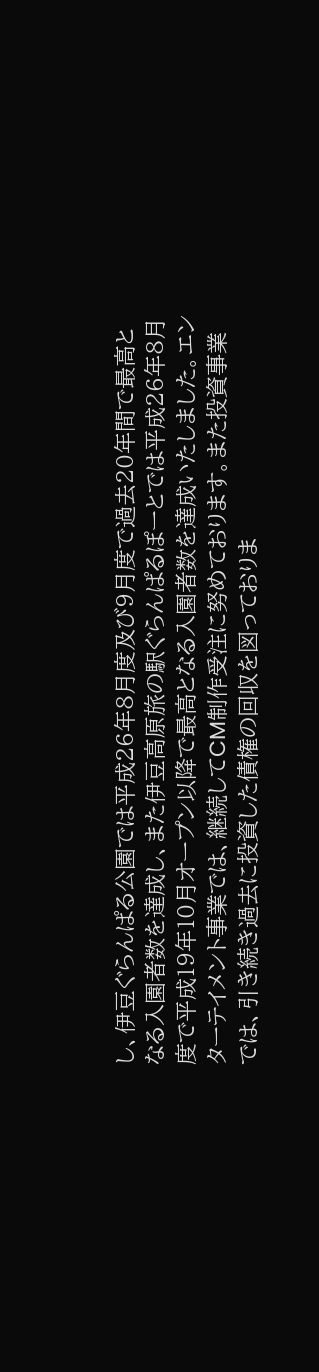し、伊豆ぐらんぱる公園では平成26年8月度及び9月度で過去20年間で最高となる入園者数を達成し、また伊豆高原旅の駅ぐらんぱるぽーとでは平成26年8月度で平成19年10月オープン以降で最高となる入園者数を達成いたしました。エンターテイメント事業では、継続してCM制作受注に努めております。また投資事業では、引き続き過去に投資した債権の回収を図っておりま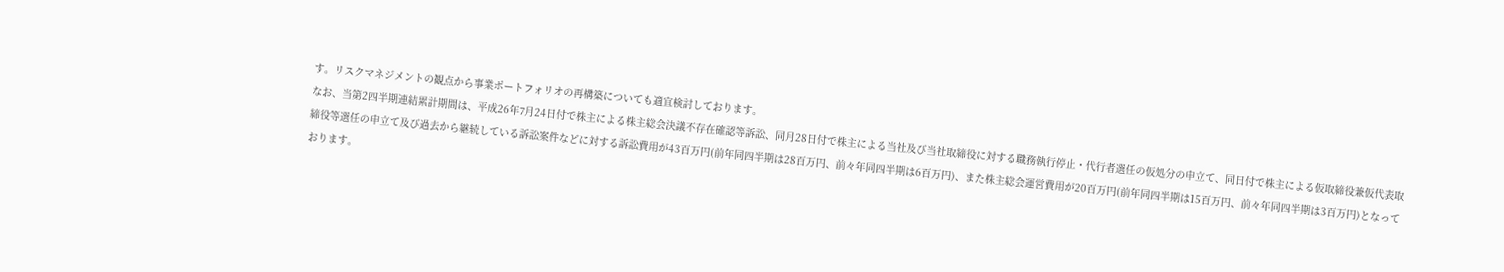す。リスクマネジメントの観点から事業ポートフォリオの再構築についても適宜検討しております。
なお、当第2四半期連結累計期間は、平成26年7月24日付で株主による株主総会決議不存在確認等訴訟、同月28日付で株主による当社及び当社取締役に対する職務執行停止・代行者選任の仮処分の申立て、同日付で株主による仮取締役兼仮代表取締役等選任の申立て及び過去から継続している訴訟案件などに対する訴訟費用が43百万円(前年同四半期は28百万円、前々年同四半期は6百万円)、また株主総会運営費用が20百万円(前年同四半期は15百万円、前々年同四半期は3百万円)となっております。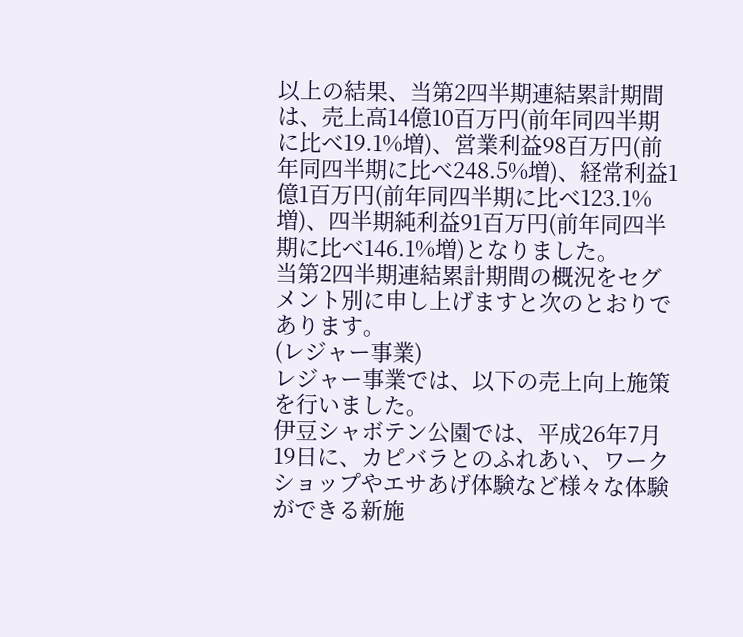以上の結果、当第2四半期連結累計期間は、売上高14億10百万円(前年同四半期に比べ19.1%増)、営業利益98百万円(前年同四半期に比べ248.5%増)、経常利益1億1百万円(前年同四半期に比べ123.1%増)、四半期純利益91百万円(前年同四半期に比べ146.1%増)となりました。
当第2四半期連結累計期間の概況をセグメント別に申し上げますと次のとおりであります。
(レジャー事業)
レジャー事業では、以下の売上向上施策を行いました。
伊豆シャボテン公園では、平成26年7月19日に、カピバラとのふれあい、ワークショップやエサあげ体験など様々な体験ができる新施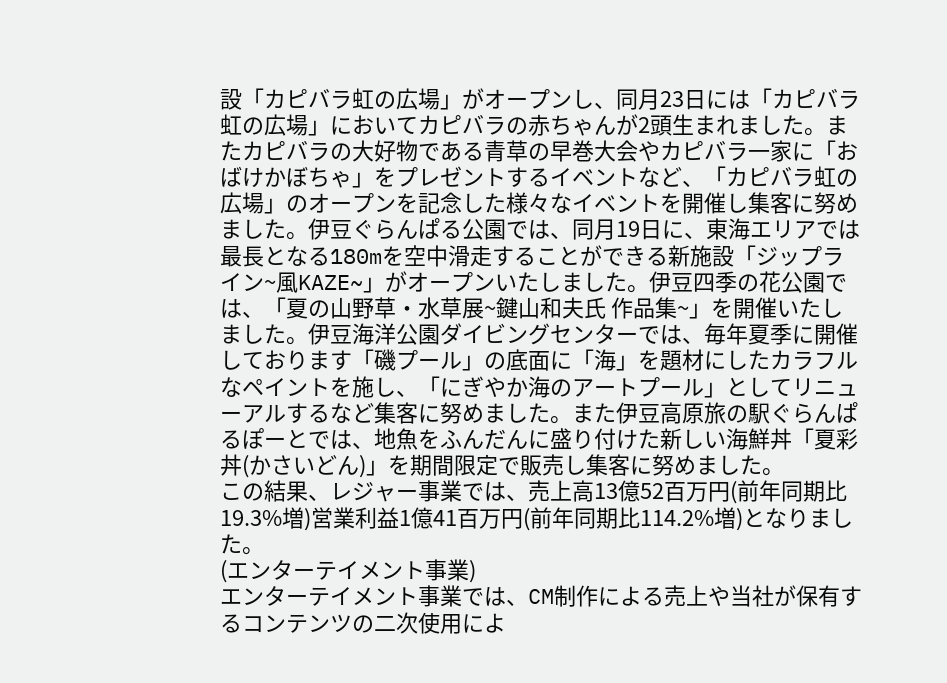設「カピバラ虹の広場」がオープンし、同月23日には「カピバラ虹の広場」においてカピバラの赤ちゃんが2頭生まれました。またカピバラの大好物である青草の早巻大会やカピバラ一家に「おばけかぼちゃ」をプレゼントするイベントなど、「カピバラ虹の広場」のオープンを記念した様々なイベントを開催し集客に努めました。伊豆ぐらんぱる公園では、同月19日に、東海エリアでは最長となる180mを空中滑走することができる新施設「ジップライン~風KAZE~」がオープンいたしました。伊豆四季の花公園では、「夏の山野草・水草展~鍵山和夫氏 作品集~」を開催いたしました。伊豆海洋公園ダイビングセンターでは、毎年夏季に開催しております「磯プール」の底面に「海」を題材にしたカラフルなペイントを施し、「にぎやか海のアートプール」としてリニューアルするなど集客に努めました。また伊豆高原旅の駅ぐらんぱるぽーとでは、地魚をふんだんに盛り付けた新しい海鮮丼「夏彩丼(かさいどん)」を期間限定で販売し集客に努めました。
この結果、レジャー事業では、売上高13億52百万円(前年同期比19.3%増)営業利益1億41百万円(前年同期比114.2%増)となりました。
(エンターテイメント事業)
エンターテイメント事業では、CM制作による売上や当社が保有するコンテンツの二次使用によ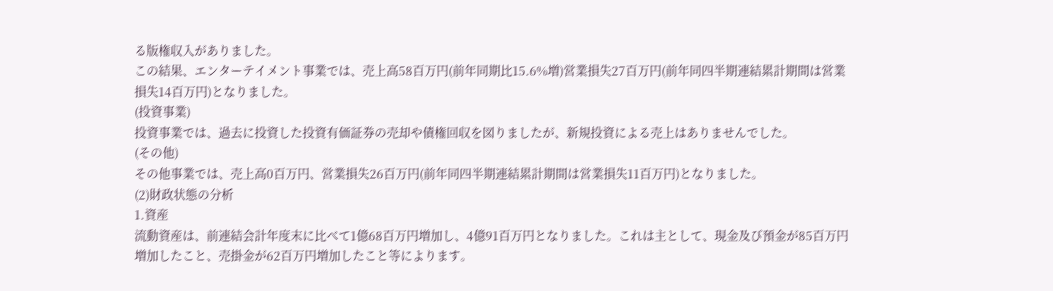る版権収入がありました。
この結果、エンターテイメント事業では、売上高58百万円(前年同期比15.6%増)営業損失27百万円(前年同四半期連結累計期間は営業損失14百万円)となりました。
(投資事業)
投資事業では、過去に投資した投資有価証券の売却や債権回収を図りましたが、新規投資による売上はありませんでした。
(その他)
その他事業では、売上高0百万円、営業損失26百万円(前年同四半期連結累計期間は営業損失11百万円)となりました。
(2)財政状態の分析
1.資産
流動資産は、前連結会計年度末に比べて1億68百万円増加し、4億91百万円となりました。これは主として、現金及び預金が85百万円増加したこと、売掛金が62百万円増加したこと等によります。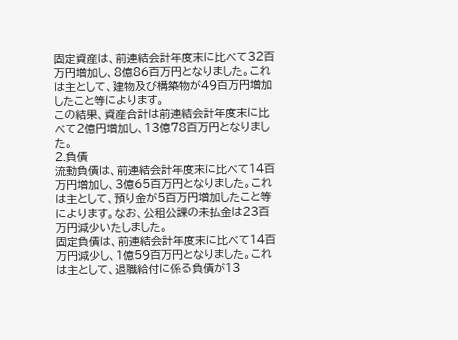固定資産は、前連結会計年度末に比べて32百万円増加し、8億86百万円となりました。これは主として、建物及び構築物が49百万円増加したこと等によります。
この結果、資産合計は前連結会計年度末に比べて2億円増加し、13億78百万円となりました。
2.負債
流動負債は、前連結会計年度末に比べて14百万円増加し、3億65百万円となりました。これは主として、預り金が5百万円増加したこと等によります。なお、公租公課の未払金は23百万円減少いたしました。
固定負債は、前連結会計年度末に比べて14百万円減少し、1億59百万円となりました。これは主として、退職給付に係る負債が13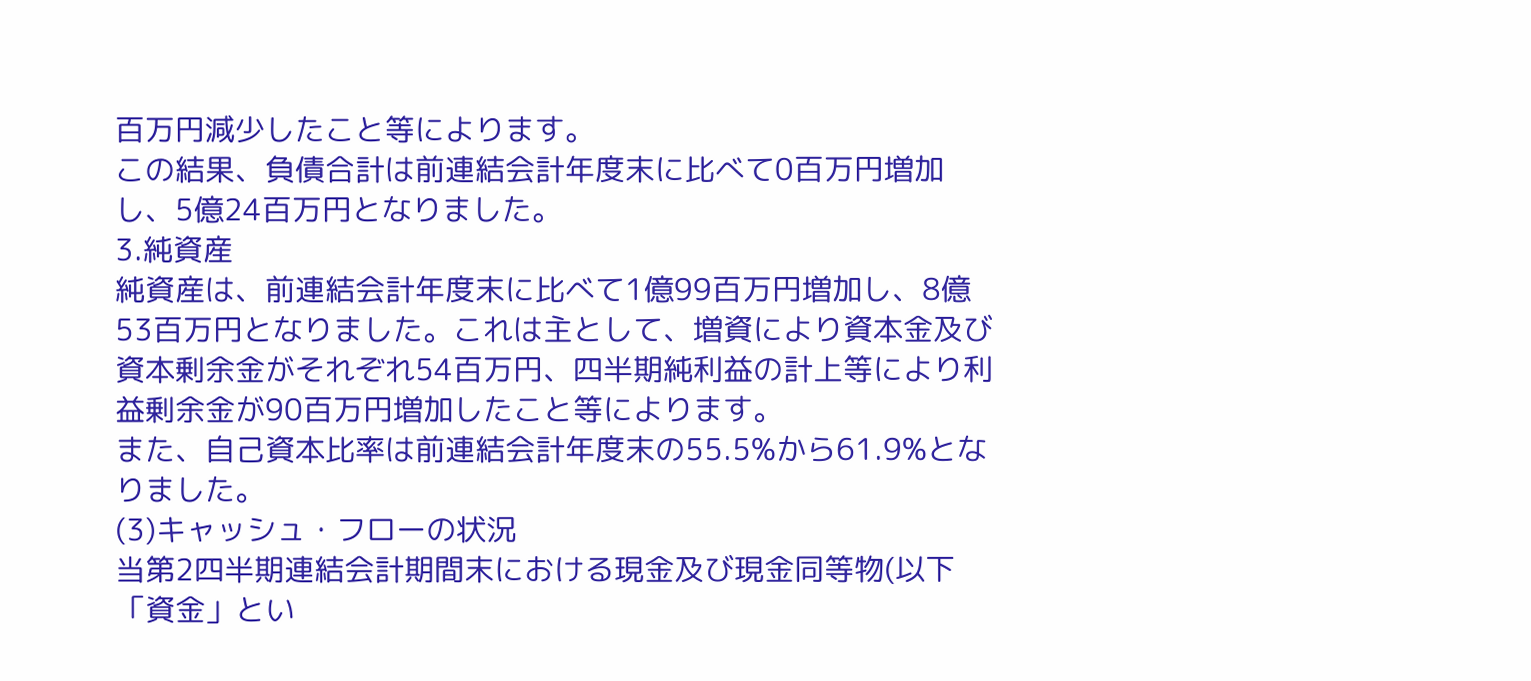百万円減少したこと等によります。
この結果、負債合計は前連結会計年度末に比べて0百万円増加し、5億24百万円となりました。
3.純資産
純資産は、前連結会計年度末に比べて1億99百万円増加し、8億53百万円となりました。これは主として、増資により資本金及び資本剰余金がそれぞれ54百万円、四半期純利益の計上等により利益剰余金が90百万円増加したこと等によります。
また、自己資本比率は前連結会計年度末の55.5%から61.9%となりました。
(3)キャッシュ・フローの状況
当第2四半期連結会計期間末における現金及び現金同等物(以下「資金」とい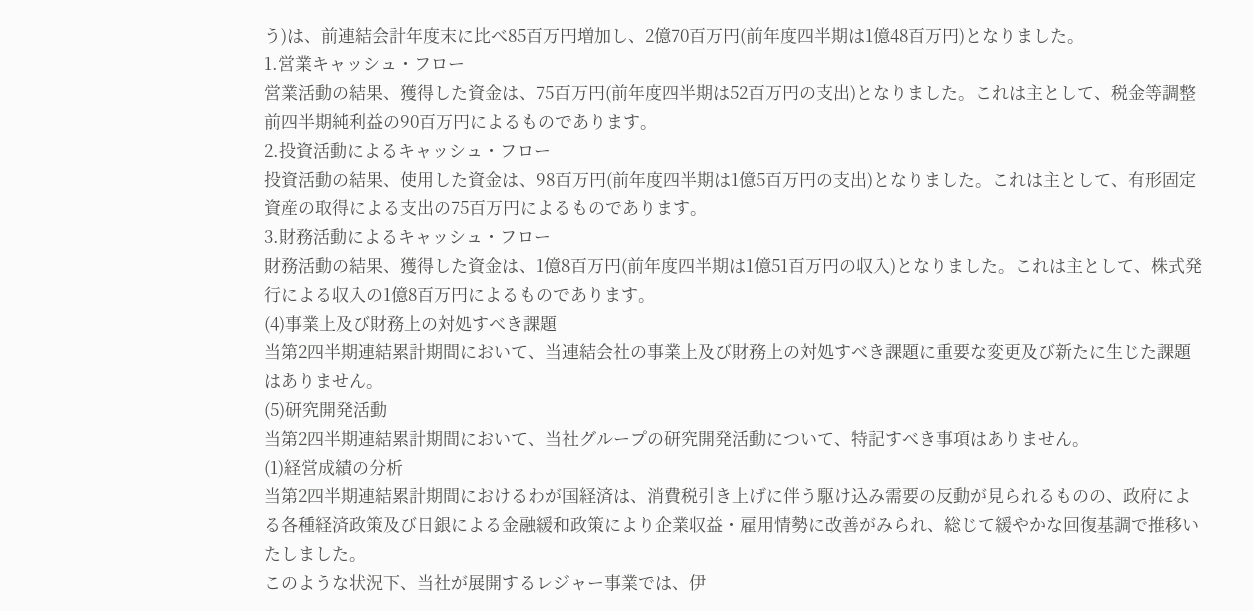う)は、前連結会計年度末に比べ85百万円増加し、2億70百万円(前年度四半期は1億48百万円)となりました。
1.営業キャッシュ・フロー
営業活動の結果、獲得した資金は、75百万円(前年度四半期は52百万円の支出)となりました。これは主として、税金等調整前四半期純利益の90百万円によるものであります。
2.投資活動によるキャッシュ・フロー
投資活動の結果、使用した資金は、98百万円(前年度四半期は1億5百万円の支出)となりました。これは主として、有形固定資産の取得による支出の75百万円によるものであります。
3.財務活動によるキャッシュ・フロー
財務活動の結果、獲得した資金は、1億8百万円(前年度四半期は1億51百万円の収入)となりました。これは主として、株式発行による収入の1億8百万円によるものであります。
(4)事業上及び財務上の対処すべき課題
当第2四半期連結累計期間において、当連結会社の事業上及び財務上の対処すべき課題に重要な変更及び新たに生じた課題はありません。
(5)研究開発活動
当第2四半期連結累計期間において、当社グループの研究開発活動について、特記すべき事項はありません。
(1)経営成績の分析
当第2四半期連結累計期間におけるわが国経済は、消費税引き上げに伴う駆け込み需要の反動が見られるものの、政府による各種経済政策及び日銀による金融緩和政策により企業収益・雇用情勢に改善がみられ、総じて緩やかな回復基調で推移いたしました。
このような状況下、当社が展開するレジャー事業では、伊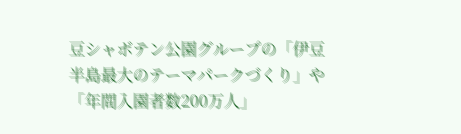豆シャボテン公園グループの「伊豆半島最大のテーマパークづくり」や「年間入園者数200万人」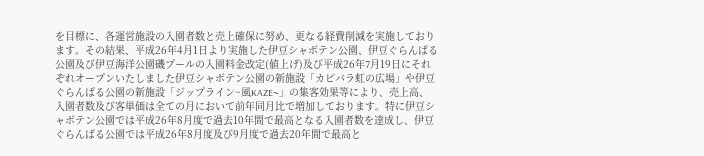を目標に、各運営施設の入園者数と売上確保に努め、更なる経費削減を実施しております。その結果、平成26年4月1日より実施した伊豆シャボテン公園、伊豆ぐらんぱる公園及び伊豆海洋公園磯プールの入園料金改定(値上げ)及び平成26年7月19日にそれぞれオープンいたしました伊豆シャボテン公園の新施設「カピバラ虹の広場」や伊豆ぐらんぱる公園の新施設「ジップライン~風KAZE~」の集客効果等により、売上高、入園者数及び客単価は全ての月において前年同月比で増加しております。特に伊豆シャボテン公園では平成26年8月度で過去10年間で最高となる入園者数を達成し、伊豆ぐらんぱる公園では平成26年8月度及び9月度で過去20年間で最高と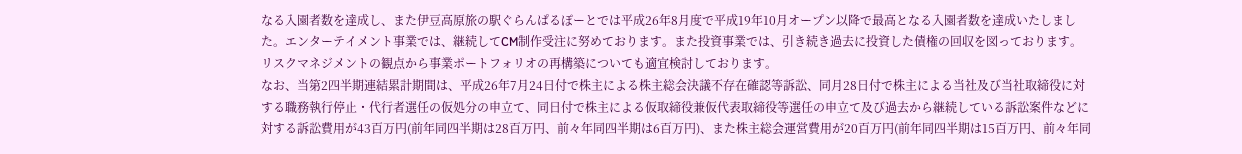なる入園者数を達成し、また伊豆高原旅の駅ぐらんぱるぽーとでは平成26年8月度で平成19年10月オープン以降で最高となる入園者数を達成いたしました。エンターテイメント事業では、継続してCM制作受注に努めております。また投資事業では、引き続き過去に投資した債権の回収を図っております。リスクマネジメントの観点から事業ポートフォリオの再構築についても適宜検討しております。
なお、当第2四半期連結累計期間は、平成26年7月24日付で株主による株主総会決議不存在確認等訴訟、同月28日付で株主による当社及び当社取締役に対する職務執行停止・代行者選任の仮処分の申立て、同日付で株主による仮取締役兼仮代表取締役等選任の申立て及び過去から継続している訴訟案件などに対する訴訟費用が43百万円(前年同四半期は28百万円、前々年同四半期は6百万円)、また株主総会運営費用が20百万円(前年同四半期は15百万円、前々年同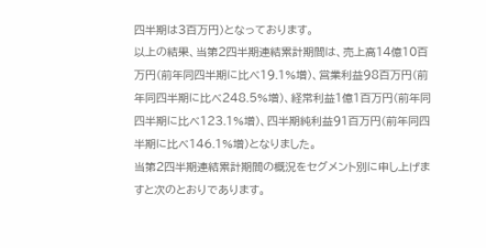四半期は3百万円)となっております。
以上の結果、当第2四半期連結累計期間は、売上高14億10百万円(前年同四半期に比べ19.1%増)、営業利益98百万円(前年同四半期に比べ248.5%増)、経常利益1億1百万円(前年同四半期に比べ123.1%増)、四半期純利益91百万円(前年同四半期に比べ146.1%増)となりました。
当第2四半期連結累計期間の概況をセグメント別に申し上げますと次のとおりであります。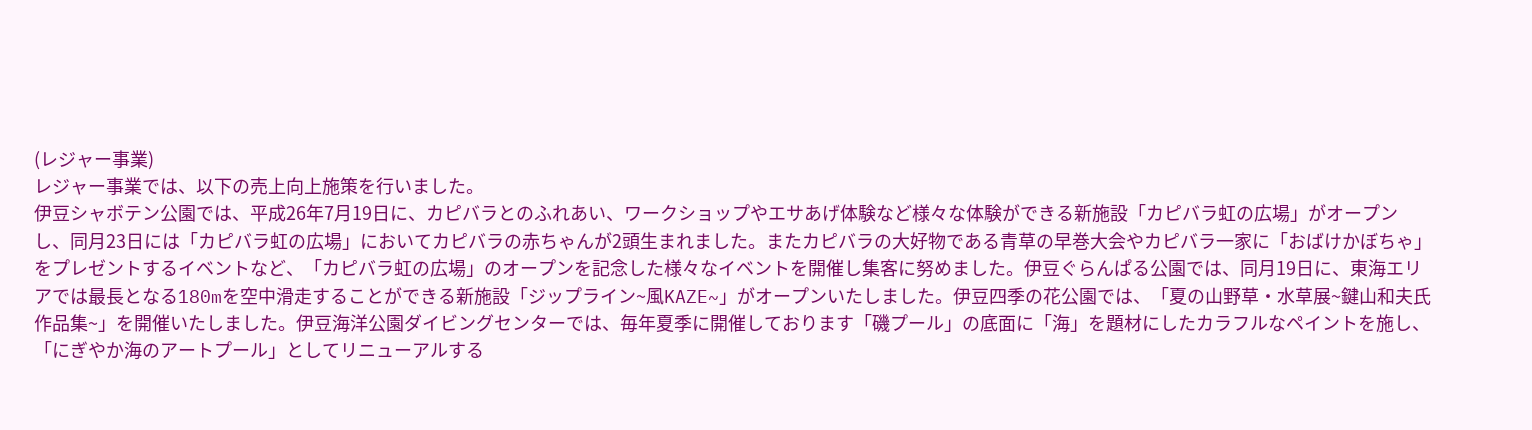(レジャー事業)
レジャー事業では、以下の売上向上施策を行いました。
伊豆シャボテン公園では、平成26年7月19日に、カピバラとのふれあい、ワークショップやエサあげ体験など様々な体験ができる新施設「カピバラ虹の広場」がオープンし、同月23日には「カピバラ虹の広場」においてカピバラの赤ちゃんが2頭生まれました。またカピバラの大好物である青草の早巻大会やカピバラ一家に「おばけかぼちゃ」をプレゼントするイベントなど、「カピバラ虹の広場」のオープンを記念した様々なイベントを開催し集客に努めました。伊豆ぐらんぱる公園では、同月19日に、東海エリアでは最長となる180mを空中滑走することができる新施設「ジップライン~風KAZE~」がオープンいたしました。伊豆四季の花公園では、「夏の山野草・水草展~鍵山和夫氏 作品集~」を開催いたしました。伊豆海洋公園ダイビングセンターでは、毎年夏季に開催しております「磯プール」の底面に「海」を題材にしたカラフルなペイントを施し、「にぎやか海のアートプール」としてリニューアルする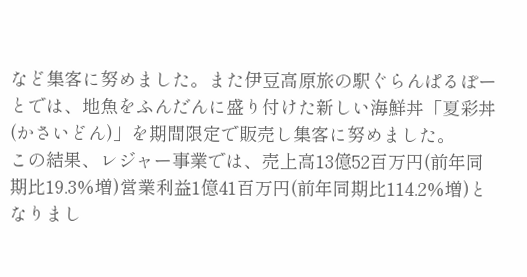など集客に努めました。また伊豆高原旅の駅ぐらんぱるぽーとでは、地魚をふんだんに盛り付けた新しい海鮮丼「夏彩丼(かさいどん)」を期間限定で販売し集客に努めました。
この結果、レジャー事業では、売上高13億52百万円(前年同期比19.3%増)営業利益1億41百万円(前年同期比114.2%増)となりまし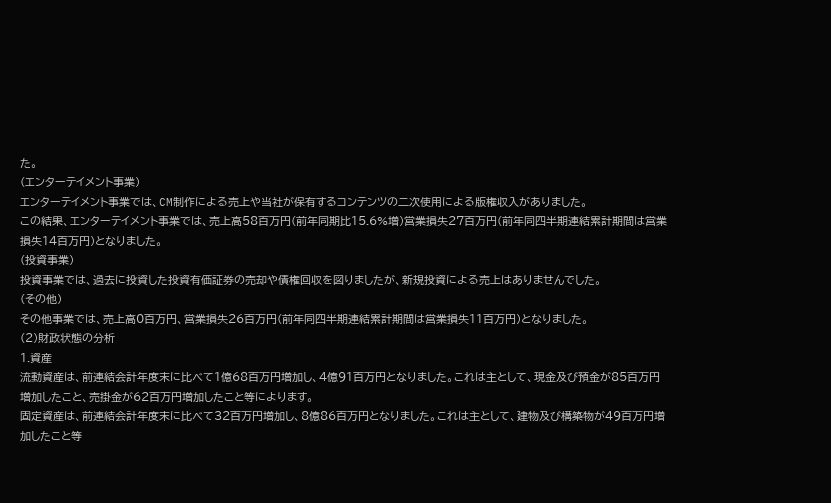た。
(エンターテイメント事業)
エンターテイメント事業では、CM制作による売上や当社が保有するコンテンツの二次使用による版権収入がありました。
この結果、エンターテイメント事業では、売上高58百万円(前年同期比15.6%増)営業損失27百万円(前年同四半期連結累計期間は営業損失14百万円)となりました。
(投資事業)
投資事業では、過去に投資した投資有価証券の売却や債権回収を図りましたが、新規投資による売上はありませんでした。
(その他)
その他事業では、売上高0百万円、営業損失26百万円(前年同四半期連結累計期間は営業損失11百万円)となりました。
(2)財政状態の分析
1.資産
流動資産は、前連結会計年度末に比べて1億68百万円増加し、4億91百万円となりました。これは主として、現金及び預金が85百万円増加したこと、売掛金が62百万円増加したこと等によります。
固定資産は、前連結会計年度末に比べて32百万円増加し、8億86百万円となりました。これは主として、建物及び構築物が49百万円増加したこと等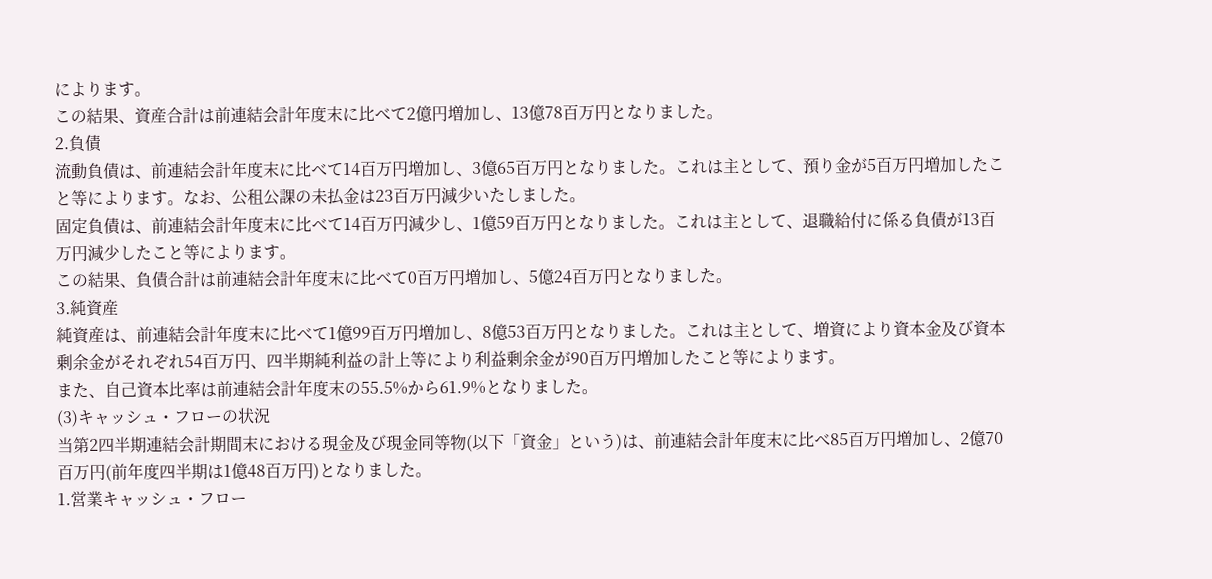によります。
この結果、資産合計は前連結会計年度末に比べて2億円増加し、13億78百万円となりました。
2.負債
流動負債は、前連結会計年度末に比べて14百万円増加し、3億65百万円となりました。これは主として、預り金が5百万円増加したこと等によります。なお、公租公課の未払金は23百万円減少いたしました。
固定負債は、前連結会計年度末に比べて14百万円減少し、1億59百万円となりました。これは主として、退職給付に係る負債が13百万円減少したこと等によります。
この結果、負債合計は前連結会計年度末に比べて0百万円増加し、5億24百万円となりました。
3.純資産
純資産は、前連結会計年度末に比べて1億99百万円増加し、8億53百万円となりました。これは主として、増資により資本金及び資本剰余金がそれぞれ54百万円、四半期純利益の計上等により利益剰余金が90百万円増加したこと等によります。
また、自己資本比率は前連結会計年度末の55.5%から61.9%となりました。
(3)キャッシュ・フローの状況
当第2四半期連結会計期間末における現金及び現金同等物(以下「資金」という)は、前連結会計年度末に比べ85百万円増加し、2億70百万円(前年度四半期は1億48百万円)となりました。
1.営業キャッシュ・フロー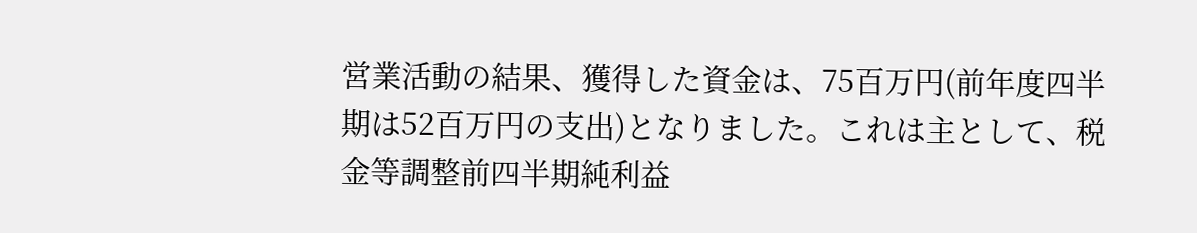営業活動の結果、獲得した資金は、75百万円(前年度四半期は52百万円の支出)となりました。これは主として、税金等調整前四半期純利益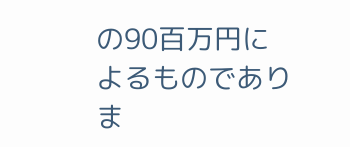の90百万円によるものでありま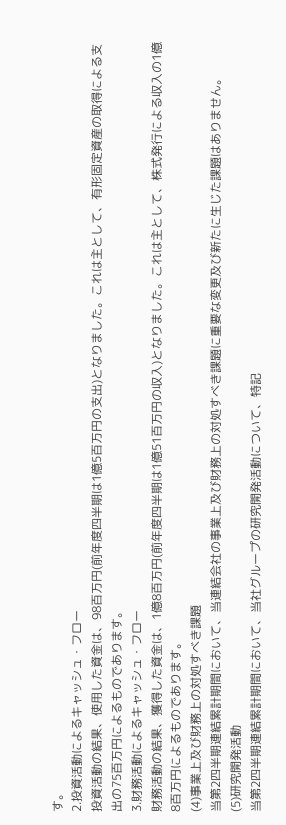す。
2.投資活動によるキャッシュ・フロー
投資活動の結果、使用した資金は、98百万円(前年度四半期は1億5百万円の支出)となりました。これは主として、有形固定資産の取得による支出の75百万円によるものであります。
3.財務活動によるキャッシュ・フロー
財務活動の結果、獲得した資金は、1億8百万円(前年度四半期は1億51百万円の収入)となりました。これは主として、株式発行による収入の1億8百万円によるものであります。
(4)事業上及び財務上の対処すべき課題
当第2四半期連結累計期間において、当連結会社の事業上及び財務上の対処すべき課題に重要な変更及び新たに生じた課題はありません。
(5)研究開発活動
当第2四半期連結累計期間において、当社グループの研究開発活動について、特記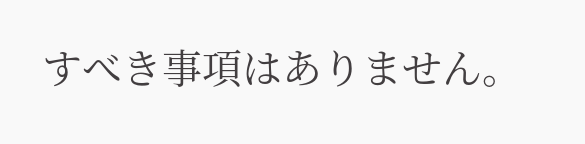すべき事項はありません。